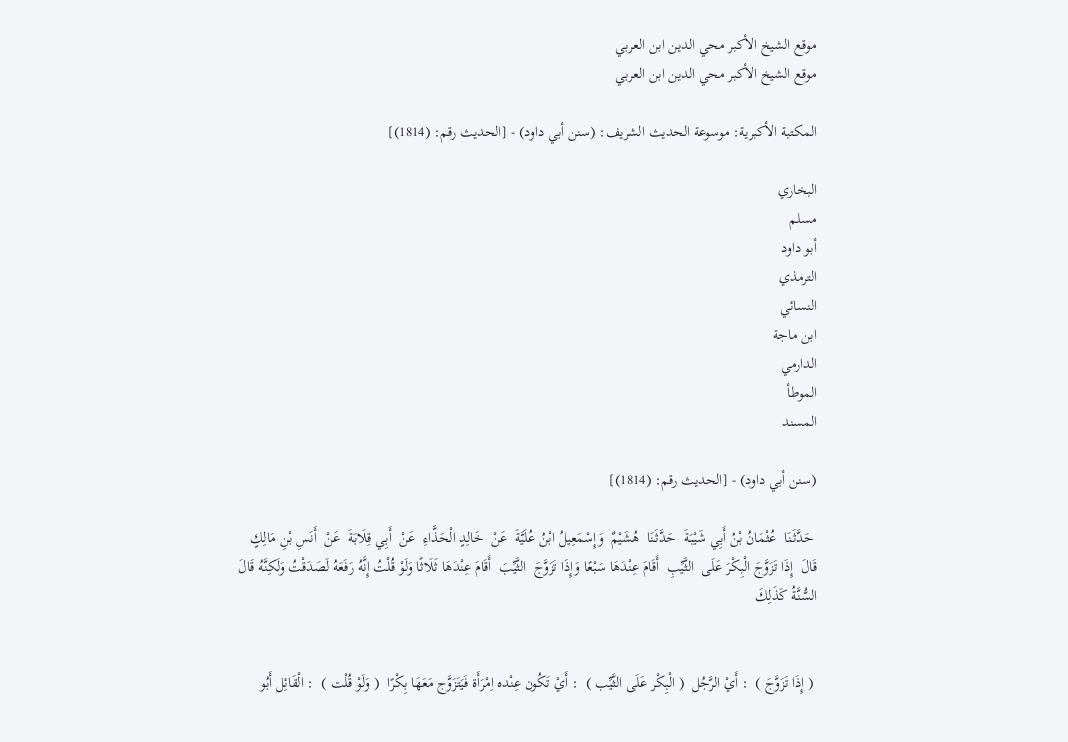موقع الشيخ الأكبر محي الدين ابن العربي
موقع الشيخ الأكبر محي الدين ابن العربي

المكتبة الأكبرية: موسوعة الحديث الشريف: (سنن أبي داود) - [الحديث رقم: (1814)]

البخاري
مسلم
أبو داود
الترمذي
النسائي
ابن ماجة
الدارمي
الموطأ
المسند

(سنن أبي داود) - [الحديث رقم: (1814)]

 حَدَّثَنَا  عُثْمَانُ بْنُ أَبِي شَيْبَةَ  حَدَّثَنَا  هُشَيْمٌ  وَإِسْمَعِيلُ ابْنُ عُلَيَّةَ  عَنْ  خَالِدٍ الْحَذَّاءِ  عَنْ  أَبِي قِلَابَةَ  عَنْ  أَنَسِ بْنِ مَالِكٍ  قَالَ  إِذَا تَزَوَّجَ الْبِكْرَ عَلَى  الثَّيِّبِ  أَقَامَ عِنْدَهَا سَبْعًا وَإِذَا تَزَوَّجَ  الثَّيِّبَ  أَقَامَ عِنْدَهَا ثَلَاثًا وَلَوْ قُلْتُ إِنَّهُ رَفَعَهُ لَصَدَقْتُ وَلَكِنَّهُ قَالَ السُّنَّةُ كَذَلِكَ


 ( إِذَا تَزَوَّجَ )  : أَيْ الرَّجُل  ( الْبِكْر عَلَى الثَّيِّب )  : أَيْ تَكُون عِنْده اِمْرَأَة فَيَتَزَوَّج مَعَهَا بِكْرًا  ( وَلَوْ قُلْت )  : الْقَائِل أَبُو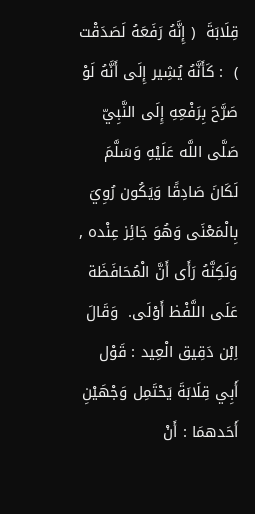قِلَابَةَ  ( إِنَّهُ رَفَعَهُ لَصَدَقْت )  : كَأَنَّهُ يُشِير إِلَى أَنَّهُ لَوْ صَرَّحَ بِرَفْعِهِ إِلَى النَّبِيّ صَلَّى اللَّه عَلَيْهِ وَسَلَّمَ لَكَانَ صَادِقًا وَيَكُون رُوِيَ بِالْمَعْنَى وَهُوَ جَائِز عِنْده , وَلَكِنَّهُ رَأَى أَنَّ الْمُحَافَظَة عَلَى اللَّفْظ أَوْلَى.  وَقَالَ اِبْن دَقِيق الْعِيد : قَوْل أَبِي قِلَابَةَ يَحْتَمِل وَجْهَيْنِ أَحَدهمَا : أَنْ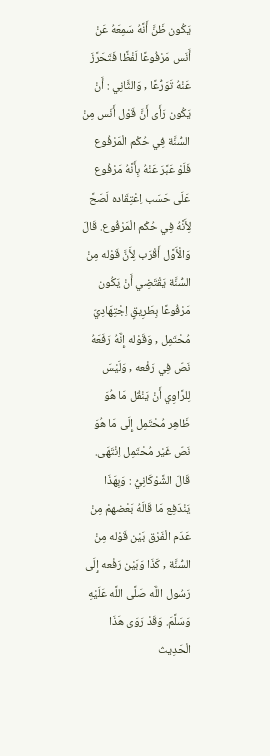يَكُون ظَنَّ أَنَّهُ سَمِعَهُ عَنْ أَنَس مَرْفُوعًا لَفْظًا فَتَحَرَّزَ عَنْهُ تَوَرُّعًا , وَالثَّانِي : أَنْ يَكُون رَأَى أَنَّ قَوْل أَنَس مِنْ السُّنَّة فِي حُكْم الْمَرْفُوع فَلَوْ عَبَّرَ عَنْهُ بِأَنَّهُ مَرْفُوع عَلَى حَسَب اِعْتِقَاده لَصَحَّ لِأَنَّهُ فِي حُكْم الْمَرْفُوع. قَالَ وَالْأَوَّل أَقْرَب لِأَنَّ قَوْله مِنْ السُّنَّة يَقْتَضِي أَنْ يَكُون مَرْفُوعًا بِطَرِيقٍ اِجْتِهَادِيّ مُحْتَمِل , وَقَوْله إِنَّهُ رَفَعَهُ نَصّ فِي رَفْعه , وَلَيْسَ لِلرَّاوِي أَنْ يَنْقُل مَا هُوَ ظَاهِر مُحْتَمِل إِلَى مَا هُوَ نَصّ غَيْر مُحْتَمِل اِنْتَهَى.  قَالَ الشَّوْكَانِيُّ : وَبِهَذَا يَنْدَفِع مَا قَالَهُ بَعْضهمْ مِنْ عَدَم الْفَرْق بَيْن قَوْله مِنْ السُّنَّة , كَذَا وَبَيْن رَفْعه إِلَى رَسُول اللَّه صَلَّى اللَّه عَلَيْهِ وَسَلَّمَ. وَقَدْ رَوَى هَذَا الْحَدِيث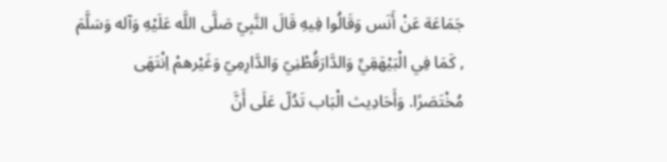جَمَاعَة عَنْ أَنَس وَقَالُوا فِيهِ قَالَ النَّبِيّ صَلَّى اللَّه عَلَيْهِ وَآله وَسَلَّمَ , كَمَا فِي الْبَيْهَقِيِّ وَالدَّارَقُطْنِيّ وَالدَّارِمِيّ وَغَيْرهمْ اِنْتَهَى مُخْتَصَرًا. وَأَحَادِيث الْبَاب تَدُلّ عَلَى أَنَّ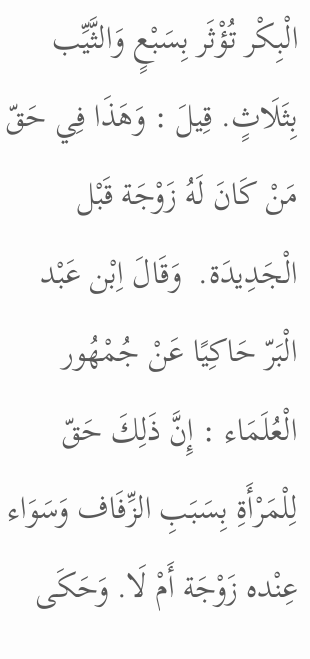الْبِكْر تُؤْثَر بِسَبْعٍ وَالثَّيِّب بِثَلَاثٍ. قِيلَ : وَهَذَا فِي حَقّ مَنْ كَانَ لَهُ زَوْجَة قَبْل الْجَدِيدَة.  وَقَالَ اِبْن عَبْد الْبَرّ حَاكِيًا عَنْ جُمْهُور الْعُلَمَاء : إِنَّ ذَلِكَ حَقّ لِلْمَرْأَةِ بِسَبَبِ الزِّفَاف وَسَوَاء عِنْده زَوْجَة أَمْ لَا. وَحَكَى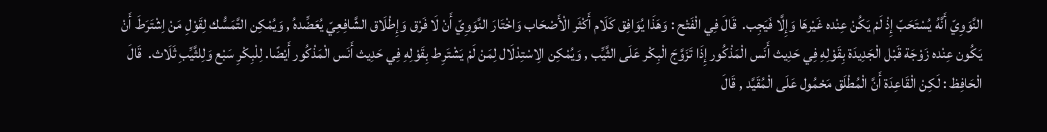النَّوَوِيّ أَنَّهُ يُسْتَحَبّ إِذْ لَمْ يَكُنْ عِنْده غَيْرهَا وَإِلَّا فَيَجِب.  قَالَ فِي الْفَتْح : وَهَذَا يُوَافِق كَلَام أَكْثَر الْأَصْحَاب وَاخْتَارَ النَّوَوِيّ أَنْ لَا فَرْق وَإِطْلَاق الشَّافِعِيّ يُعَضِّدهُ , وَيُمْكِن التَّمَسُّك لِقَوْلِ مَنْ اِشْتَرَطَ أَنْ يَكُون عِنْده زَوْجَة قَبْل الْجَدِيدَة بِقَوْلِهِ فِي حَدِيث أَنَس الْمَذْكُور إِذَا تَزَوَّجَ الْبِكْر عَلَى الثَّيِّب , وَيُمْكِن الِاسْتِدْلَال لِمَنْ لَمْ يَشْتَرِط بِقَوْلِهِ فِي حَدِيث أَنَس الْمَذْكُور أَيْضًا. لِلْبِكْرِ سَبْع وَلِلثَّيِّبِ ثَلَاث.  قَالَ الْحَافِظ : لَكِنْ الْقَاعِدَة أَنَّ الْمُطْلَق مَحْمُول عَلَى الْمُقَيَّد , قَالَ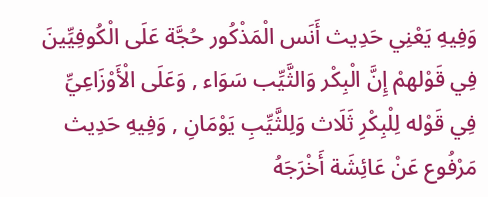وَفِيهِ يَعْنِي حَدِيث أَنَس الْمَذْكُور حُجَّة عَلَى الْكُوفِيِّينَ فِي قَوْلهمْ إِنَّ الْبِكْر وَالثَّيِّب سَوَاء , وَعَلَى الْأَوْزَاعِيِّ فِي قَوْله لِلْبِكْرِ ثَلَاث وَلِلثَّيِّبِ يَوْمَانِ , وَفِيهِ حَدِيث مَرْفُوع عَنْ عَائِشَة أَخْرَجَهُ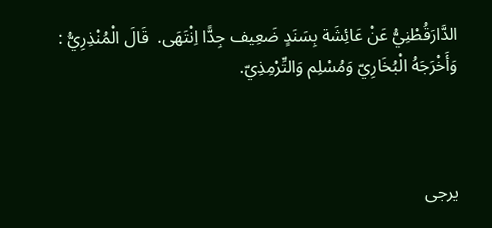الدَّارَقُطْنِيُّ عَنْ عَائِشَة بِسَنَدٍ ضَعِيف جِدًّا اِنْتَهَى.  قَالَ الْمُنْذِرِيُّ : وَأَخْرَجَهُ الْبُخَارِيّ وَمُسْلِم وَالتِّرْمِذِيّ.



يرجى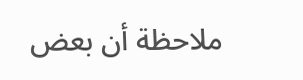ملاحظة أن بعض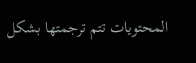المحتويات تتم ترجمتها بشكل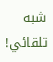شبه تلقائي!